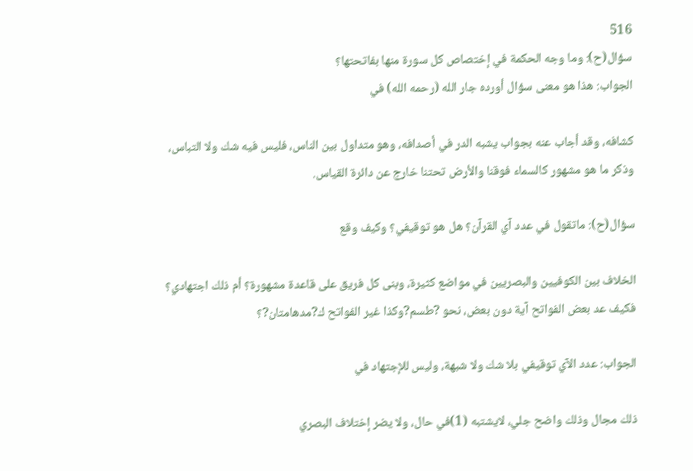516
سؤال(ح): وما وجه الحكمة في إختصاص كل سورة منها بفاتحتها؟
الجواب: هذا هو معنى سؤال أورده جار الله (رحمه الله) في

كشافه، وقد أجاب عنه بجواب يشبه الدر في أصدافه، وهو متداول بين الناس، فليس فيه شك ولا التباس، وذكر ما هو مشهور كالسماء فوقنا والأرض تحتنا خارج عن دائرة القياس.

سؤال(ح): ماتقول في عدد آي القرآن؟ هل هو توقيفي؟ وكيف وقع

الخلاف بين الكوفيين والبصريين في مواضع كثيرة، وبنى كل فريق على قاعدة مشهورة؟ أم ذلك اجتهادي؟ فكيف عد بعض الفواتح آية دون بعض، نحو ?طسم?وكذا غير الفواتح ك?مدهامتان?؟

الجواب: عدد الآي توقيفي بلا شك ولا شبهة، وليس للإجتهاد في

ذلك مجال وذلك واضح جلي، لايشتبه (1)في حال، ولا يضر إختلاف البصري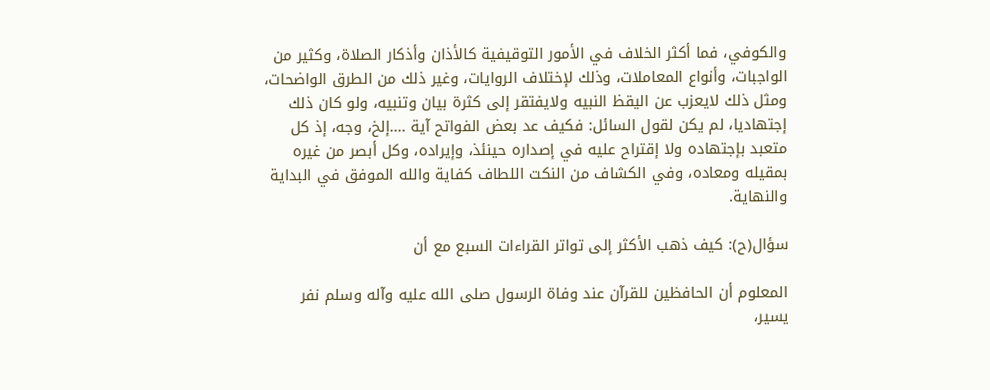والكوفي، فما أكثر الخلاف في الأمور التوقيفية كالأذان وأذكار الصلاة، وكثير من الواجبات، وأنواع المعاملات، وذلك لإختلاف الروايات، وغير ذلك من الطرق الواضحات، ومثل ذلك لايعزب عن اليقظ النبيه ولايفتقر إلى كثرة بيان وتنبيه، ولو كان ذلك إجتهاديا، لم يكن لقول السائل: فكيف عد بعض الفواتح آية ....إلخ، وجه، إذ كل متعبد بإجتهاده ولا إقتراح عليه في إصداره حينئذ، وإيراده، وكل أبصر من غيره بمقيله ومعاده، وفي الكشاف من النكت اللطاف كفاية والله الموفق في البداية والنهاية.

سؤال(ح): كيف ذهب الأكثر إلى تواتر القراءات السبع مع أن

المعلوم أن الحافظين للقرآن عند وفاة الرسول صلى الله عليه وآله وسلم نفر يسير،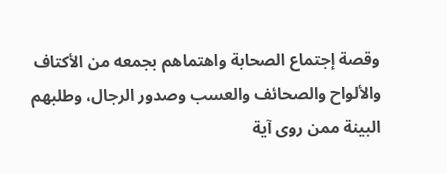وقصة إجتماع الصحابة واهتماهم بجمعه من الأكتاف والألواح والصحائف والعسب وصدور الرجال، وطلبهم البينة ممن روى آية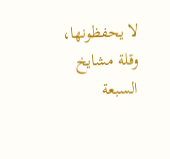لا يحفظونها، وقلة مشايخ السبعة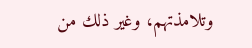وتلامذتهم، وغير ذلك من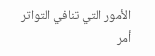الأمور التي تنافي التواتر أمر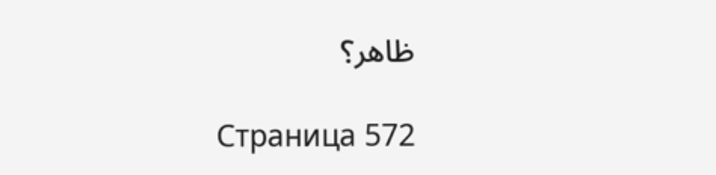ظاهر؟

Страница 572